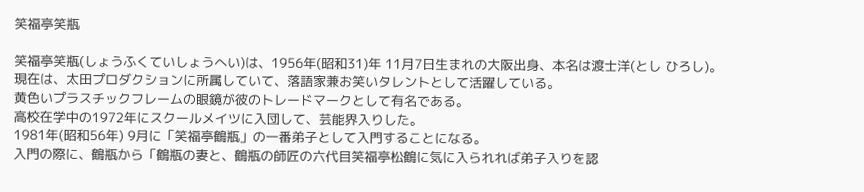笑福亭笑瓶

笑福亭笑瓶(しょうふくていしょうへい)は、1956年(昭和31)年 11月7日生まれの大阪出身、本名は渡士洋(とし ひろし)。
現在は、太田プロダクションに所属していて、落語家兼お笑いタレントとして活躍している。
黄色いプラスチックフレームの眼鏡が彼のトレードマークとして有名である。
高校在学中の1972年にスクールメイツに入団して、芸能界入りした。
1981年(昭和56年) 9月に「笑福亭鶴瓶」の一番弟子として入門することになる。
入門の際に、鶴瓶から「鶴瓶の妻と、鶴瓶の師匠の六代目笑福亭松鶴に気に入られれば弟子入りを認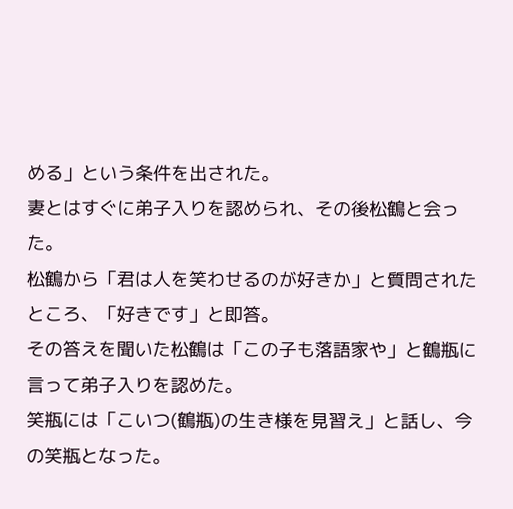める」という条件を出された。
妻とはすぐに弟子入りを認められ、その後松鶴と会った。
松鶴から「君は人を笑わせるのが好きか」と質問されたところ、「好きです」と即答。
その答えを聞いた松鶴は「この子も落語家や」と鶴瓶に言って弟子入りを認めた。
笑瓶には「こいつ(鶴瓶)の生き様を見習え」と話し、今の笑瓶となった。